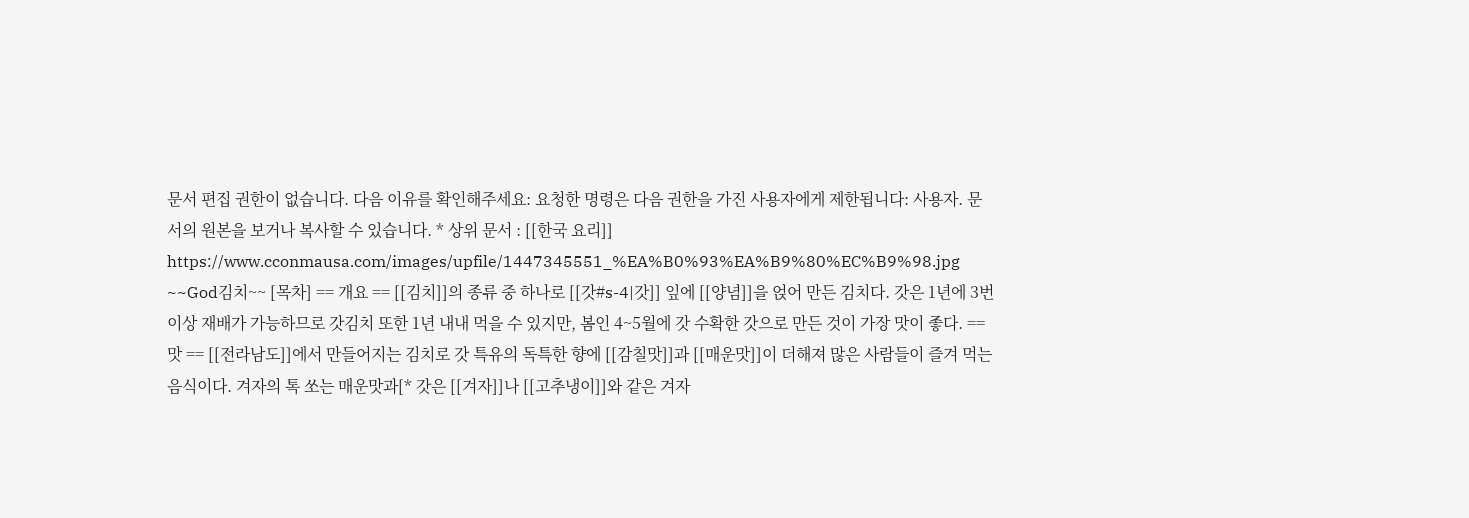문서 편집 권한이 없습니다. 다음 이유를 확인해주세요: 요청한 명령은 다음 권한을 가진 사용자에게 제한됩니다: 사용자. 문서의 원본을 보거나 복사할 수 있습니다. * 상위 문서 : [[한국 요리]] https://www.cconmausa.com/images/upfile/1447345551_%EA%B0%93%EA%B9%80%EC%B9%98.jpg ~~God김치~~ [목차] == 개요 == [[김치]]의 종류 중 하나로 [[갓#s-4|갓]] 잎에 [[양념]]을 얹어 만든 김치다. 갓은 1년에 3번 이상 재배가 가능하므로 갓김치 또한 1년 내내 먹을 수 있지만, 봄인 4~5월에 갓 수확한 갓으로 만든 것이 가장 맛이 좋다. == 맛 == [[전라남도]]에서 만들어지는 김치로 갓 특유의 독특한 향에 [[감칠맛]]과 [[매운맛]]이 더해져 많은 사람들이 즐겨 먹는 음식이다. 겨자의 톡 쏘는 매운맛과[* 갓은 [[겨자]]나 [[고추냉이]]와 같은 겨자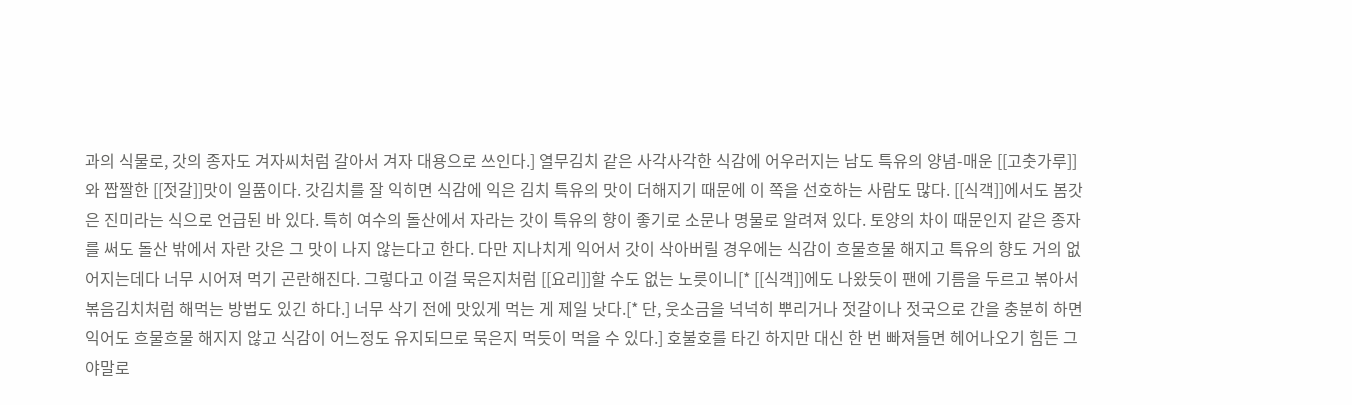과의 식물로, 갓의 종자도 겨자씨처럼 갈아서 겨자 대용으로 쓰인다.] 열무김치 같은 사각사각한 식감에 어우러지는 남도 특유의 양념-매운 [[고춧가루]]와 짭짤한 [[젓갈]]맛이 일품이다. 갓김치를 잘 익히면 식감에 익은 김치 특유의 맛이 더해지기 때문에 이 쪽을 선호하는 사람도 많다. [[식객]]에서도 봄갓은 진미라는 식으로 언급된 바 있다. 특히 여수의 돌산에서 자라는 갓이 특유의 향이 좋기로 소문나 명물로 알려져 있다. 토양의 차이 때문인지 같은 종자를 써도 돌산 밖에서 자란 갓은 그 맛이 나지 않는다고 한다. 다만 지나치게 익어서 갓이 삭아버릴 경우에는 식감이 흐물흐물 해지고 특유의 향도 거의 없어지는데다 너무 시어져 먹기 곤란해진다. 그렇다고 이걸 묵은지처럼 [[요리]]할 수도 없는 노릇이니[* [[식객]]에도 나왔듯이 팬에 기름을 두르고 볶아서 볶음김치처럼 해먹는 방법도 있긴 하다.] 너무 삭기 전에 맛있게 먹는 게 제일 낫다.[* 단, 웃소금을 넉넉히 뿌리거나 젓갈이나 젓국으로 간을 충분히 하면 익어도 흐물흐물 해지지 않고 식감이 어느정도 유지되므로 묵은지 먹듯이 먹을 수 있다.] 호불호를 타긴 하지만 대신 한 번 빠져들면 헤어나오기 힘든 그야말로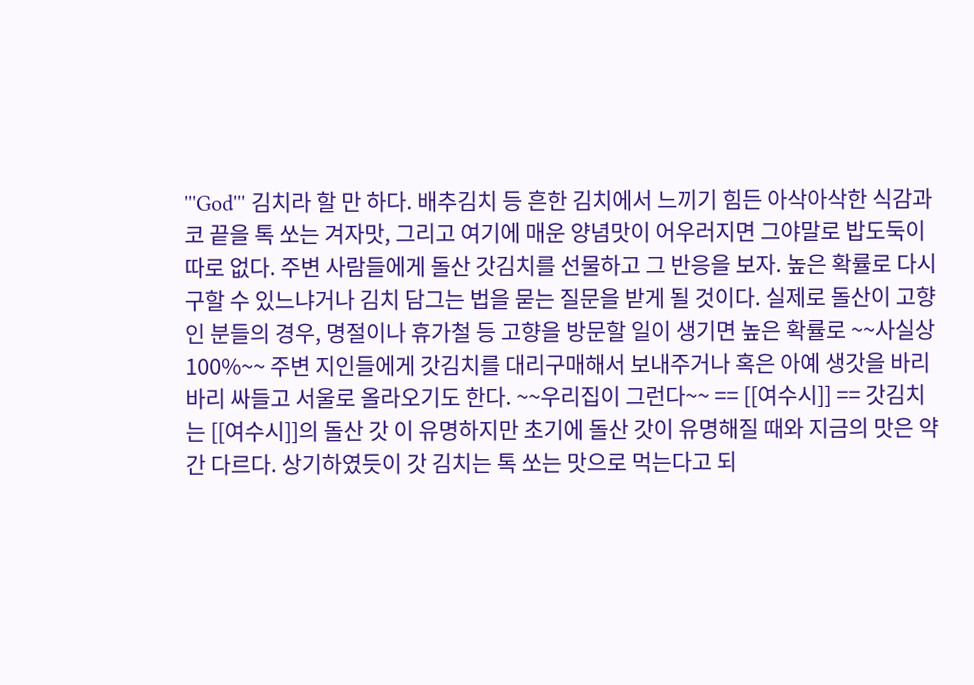'''God''' 김치라 할 만 하다. 배추김치 등 흔한 김치에서 느끼기 힘든 아삭아삭한 식감과 코 끝을 톡 쏘는 겨자맛, 그리고 여기에 매운 양념맛이 어우러지면 그야말로 밥도둑이 따로 없다. 주변 사람들에게 돌산 갓김치를 선물하고 그 반응을 보자. 높은 확률로 다시 구할 수 있느냐거나 김치 담그는 법을 묻는 질문을 받게 될 것이다. 실제로 돌산이 고향인 분들의 경우, 명절이나 휴가철 등 고향을 방문할 일이 생기면 높은 확률로 ~~사실상 100%~~ 주변 지인들에게 갓김치를 대리구매해서 보내주거나 혹은 아예 생갓을 바리바리 싸들고 서울로 올라오기도 한다. ~~우리집이 그런다~~ == [[여수시]] == 갓김치는 [[여수시]]의 돌산 갓 이 유명하지만 초기에 돌산 갓이 유명해질 때와 지금의 맛은 약간 다르다. 상기하였듯이 갓 김치는 톡 쏘는 맛으로 먹는다고 되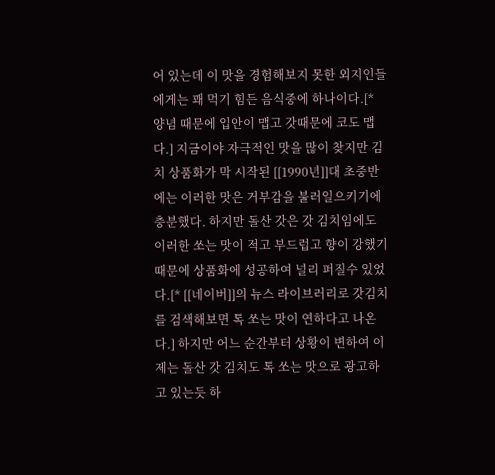어 있는데 이 맛을 경험해보지 못한 외지인들에게는 꽤 먹기 힘든 음식중에 하나이다.[* 양념 때문에 입안이 맵고 갓때문에 코도 맵다.] 지금이야 자극적인 맛을 많이 찾지만 김치 상품화가 막 시작된 [[1990년]]대 초중반에는 이러한 맛은 거부감을 불러일으키기에 충분했다. 하지만 돌산 갓은 갓 김치임에도 이러한 쏘는 맛이 적고 부드럽고 향이 강했기 때문에 상품화에 성공하여 널리 퍼질수 있었다.[* [[네이버]]의 뉴스 라이브러리로 갓김치를 검색해보면 톡 쏘는 맛이 연하다고 나온다.] 하지만 어느 순간부터 상황이 변하여 이제는 돌산 갓 김치도 톡 쏘는 맛으로 광고하고 있는듯 하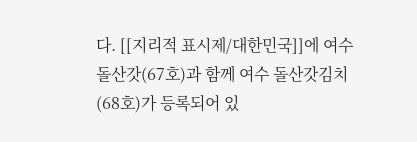다. [[지리적 표시제/대한민국]]에 여수 돌산갓(67호)과 함께 여수 돌산갓김치(68호)가 등록되어 있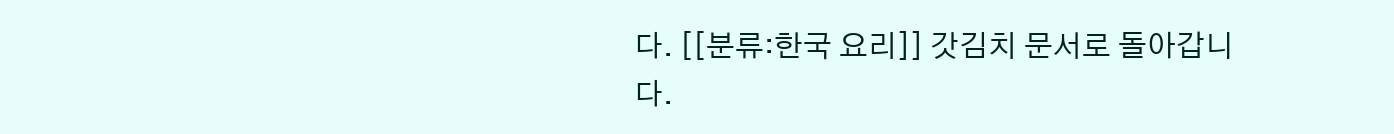다. [[분류:한국 요리]] 갓김치 문서로 돌아갑니다.